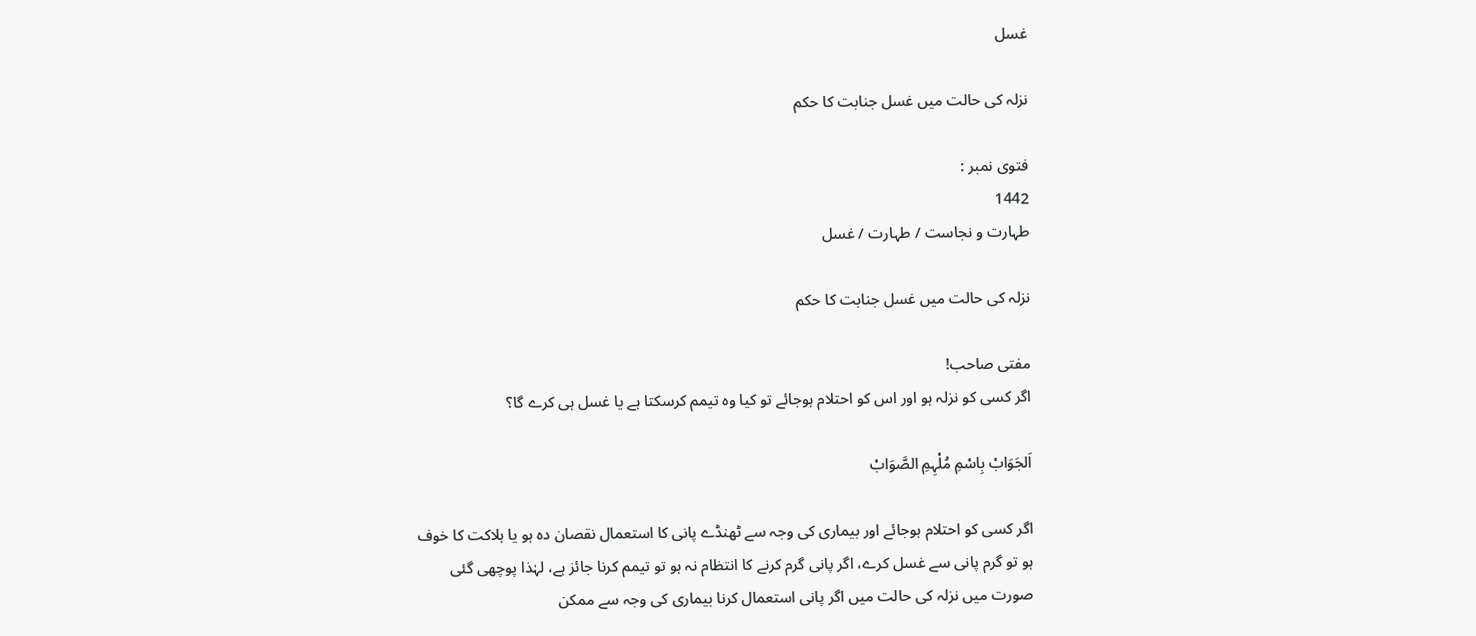غسل

نزلہ کی حالت میں غسل جنابت کا حکم

فتوی نمبر :
1442
طہارت و نجاست / طہارت / غسل

نزلہ کی حالت میں غسل جنابت کا حکم

مفتی صاحب!
اگر کسی کو نزلہ ہو اور اس کو احتلام ہوجائے تو کیا وہ تیمم کرسکتا ہے یا غسل ہی کرے گا؟

اَلجَوَابْ بِاسْمِ مُلْہِمِ الصَّوَابْ

اگر کسی کو احتلام ہوجائے اور بیماری کی وجہ سے ٹھنڈے پانی کا استعمال نقصان دہ ہو یا ہلاکت کا خوف ہو تو گرم پانی سے غسل کرے، اگر پانی گرم کرنے کا انتظام نہ ہو تو تیمم کرنا جائز ہے، لہٰذا پوچھی گئی صورت میں نزلہ کی حالت میں اگر پانی استعمال کرنا بیماری کی وجہ سے ممکن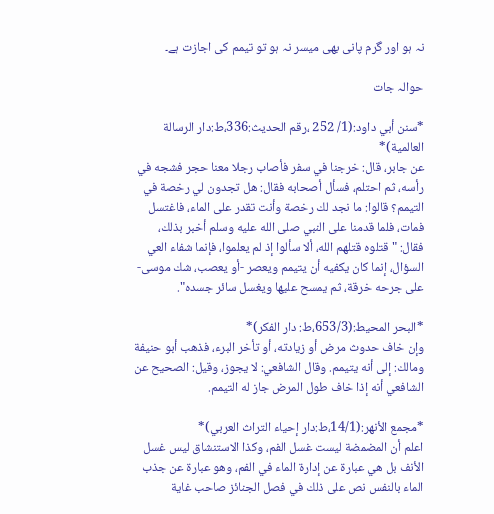نہ ہو اور گرم پانی بھی میسر نہ ہو تو تیمم کی اجازت ہے۔

حوالہ جات

*سنن أبي داود:(1/ 252 ،رقم الحدیث:336،ط:دار الرسالة العالمية)*
عن جابر، قال: خرجنا في سفر فأصاب رجلا معنا حجر فشجه في رأسه، ثم احتلم، فسأل أصحابه فقال: هل تجدون لي رخصة في التيمم؟ قالوا: ما نجد لك رخصة وأنت تقدر على الماء، فاغتسل فمات، فلما قدمنا على النبي صلى الله عليه وسلم أخبر بذلك، فقال: "قتلوه ‌قتلهم ‌الله، ألا سألوا إذ لم يعلموا، فإنما شفاء العي السؤال، إنما كان يكفيه أن يتيمم ويعصر -أو يعصب، شك موسى- على جرحه خرقة، ثم يمسح عليها ويغسل سائر جسده".

*البحر المحيط:(653/3،ط: دار الفكر)*
وإن خاف حدوث مرض أو زيادته، أو تأخر البرء، فذهب أبو حنيفة ومالك: إلى أنه يتيمم. وقال الشافعي: لا يجوز، وقيل: الصحيح عن الشافعي أنه إذا خاف طول المرض جاز له التيمم.

*مجمع الأنهر:(14/1،ط:دار إحياء التراث العربي)*
اعلم أن المضمضة ليست غسل الفم، وكذا الاستنشاق ليس غسل الأنف بل هي عبارة عن إدارة الماء في الفم، وهو عبارة عن جذب الماء بالنفس نص على ذلك في فصل الجنائز صاحب غاية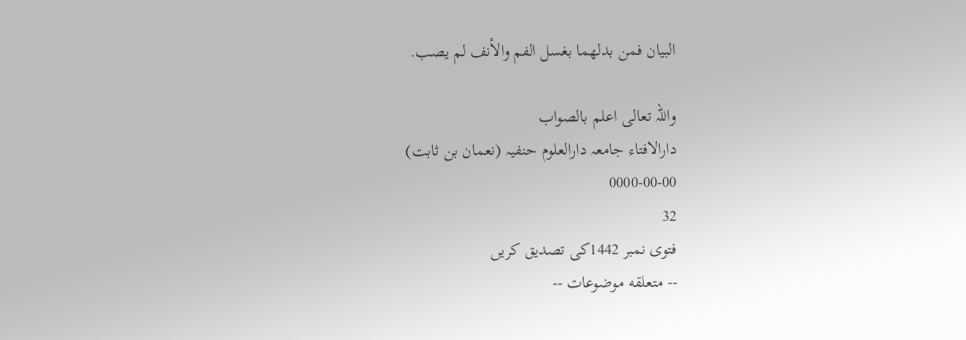البيان فمن بدلهما بغسل الفم والأنف لم يصب.

واللہ تعالی اعلم بالصواب
دارالافتاء جامعہ دارالعلوم حنفیہ (نعمان بن ثابت)
0000-00-00
32
فتوی نمبر 1442کی تصدیق کریں
-- متعلقه موضوعات --